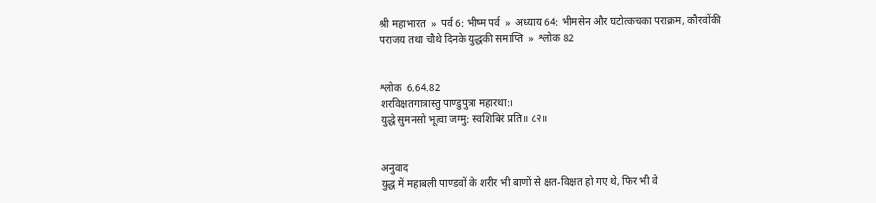श्री महाभारत  »  पर्व 6: भीष्म पर्व  »  अध्याय 64: भीमसेन और घटोत्कचका पराक्रम, कौरवोंकी पराजय तथा चौथे दिनके युद्धकी समाप्ति  »  श्लोक 82


श्लोक  6.64.82
शरविक्षतगात्रास्तु पाण्डुपुत्रा महारथा:।
युद्धे सुमनसो भूत्वा जग्मु: स्वशिबिरं प्रति॥ ८२॥


अनुवाद
युद्ध में महाबली पाण्डवों के शरीर भी बाणों से क्षत-विक्षत हो गए थे, फिर भी वे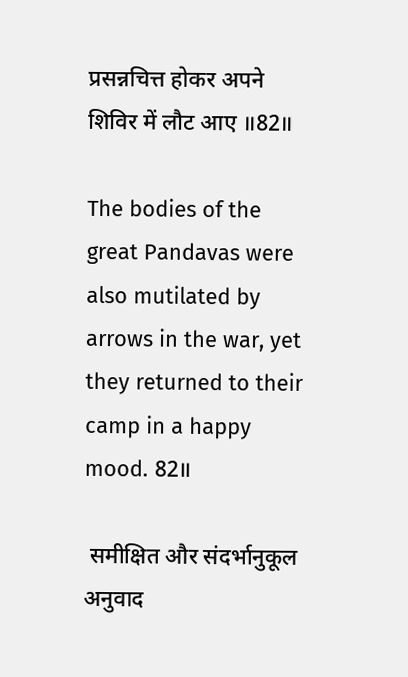प्रसन्नचित्त होकर अपने शिविर में लौट आए ॥82॥

The bodies of the great Pandavas were also mutilated by arrows in the war, yet they returned to their camp in a happy mood. 82॥

 समीक्षित और संदर्भानुकूल अनुवाद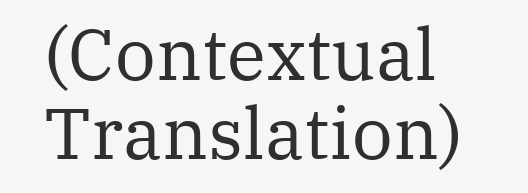(Contextual Translation)